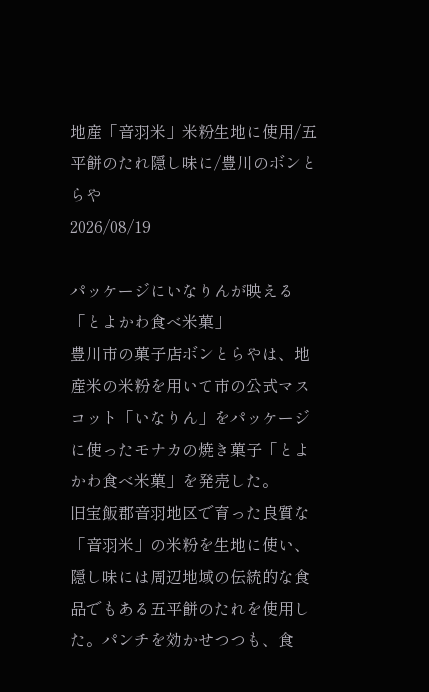地産「音羽米」米粉生地に使用/五平餅のたれ隠し味に/豊川のボンとらや
2026/08/19

パッケージにいなりんが映える「とよかわ食べ米菓」
豊川市の菓子店ボンとらやは、地産米の米粉を用いて市の公式マスコット「いなりん」をパッケージに使ったモナカの焼き菓子「とよかわ食べ米菓」を発売した。
旧宝飯郡音羽地区で育った良質な「音羽米」の米粉を生地に使い、隠し味には周辺地域の伝統的な食品でもある五平餅のたれを使用した。パンチを効かせつつも、食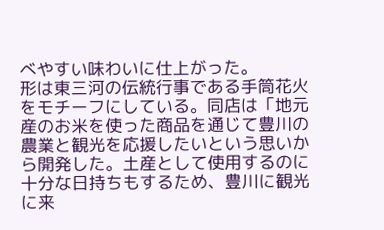べやすい味わいに仕上がった。
形は東三河の伝統行事である手筒花火をモチーフにしている。同店は「地元産のお米を使った商品を通じて豊川の農業と観光を応援したいという思いから開発した。土産として使用するのに十分な日持ちもするため、豊川に観光に来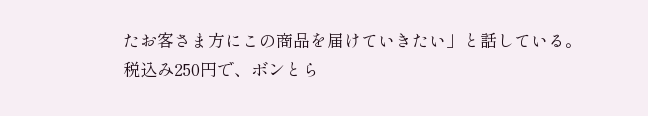たお客さま方にこの商品を届けていきたい」と話している。
税込み250円で、ボンとら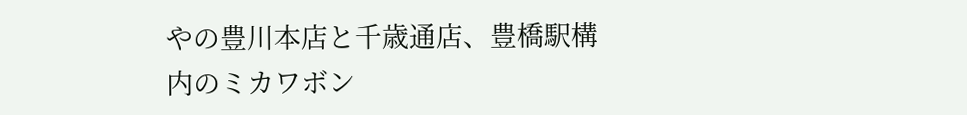やの豊川本店と千歳通店、豊橋駅構内のミカワボン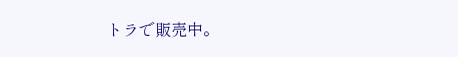トラで販売中。